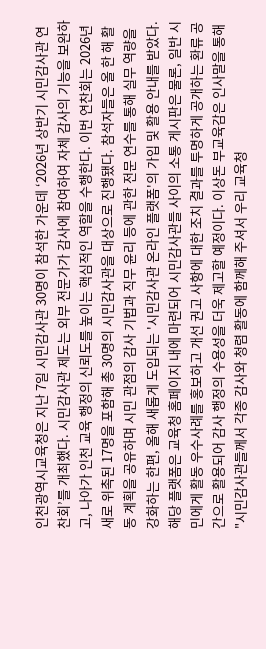인천광역시교육청은 지난 7일 시민감사관 30명이 참석한 가운데 ‘2026년 상반기 시민감사관 연찬회’를 개최했다. 시민감사관 제도는 외부 전문가가 감사에 참여하여 자체 감사의 기능을 보완하고, 나아가 인천 교육 행정의 신뢰도를 높이는 핵심적인 역할을 수행한다. 이번 연찬회는 2026년 새로 위촉된 17명을 포함해 총 30명의 시민감사관을 대상으로 진행됐다. 참석자들은 올 한 해 활동 계획을 공유하며 시민 관점의 감사 기법과 직무 윤리 등에 관한 전문 연수를 통해 실무 역량을 강화하는 한편, 올해 새롭게 도입되는 '시민감사관 온라인 플랫폼'의 가입 및 활용 안내를 받았다. 해당 플랫폼은 교육청 홈페이지 내에 마련되어 시민감사관들 사이의 소통 게시판은 물론, 일반 시민에게 활동 우수사례를 홍보하고 개선 권고 사항에 대한 조치 결과를 투명하게 공개하는 환류 공간으로 활용되어 감사 행정의 수용성을 더욱 제고할 예정이다. 이상돈 부교육감은 인사말을 통해 "시민감사관들께서 각종 감사와 청렴 활동에 함께해 주셔서 우리 교육청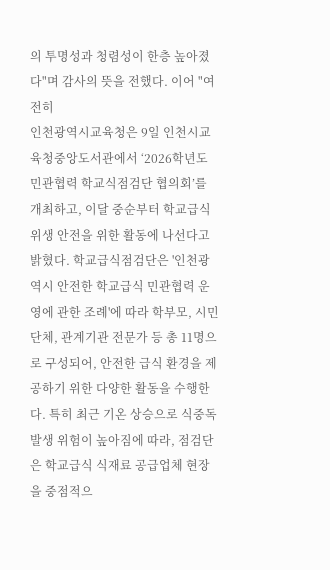의 투명성과 청렴성이 한층 높아졌다"며 감사의 뜻을 전했다. 이어 "여전히
인천광역시교육청은 9일 인천시교육청중앙도서관에서 ‘2026학년도 민관협력 학교식점검단 협의회’를 개최하고, 이달 중순부터 학교급식 위생 안전을 위한 활동에 나선다고 밝혔다. 학교급식점검단은 '인천광역시 안전한 학교급식 민관협력 운영에 관한 조례'에 따라 학부모, 시민단체, 관계기관 전문가 등 총 11명으로 구성되어, 안전한 급식 환경을 제공하기 위한 다양한 활동을 수행한다. 특히 최근 기온 상승으로 식중독 발생 위험이 높아짐에 따라, 점검단은 학교급식 식재료 공급업체 현장을 중점적으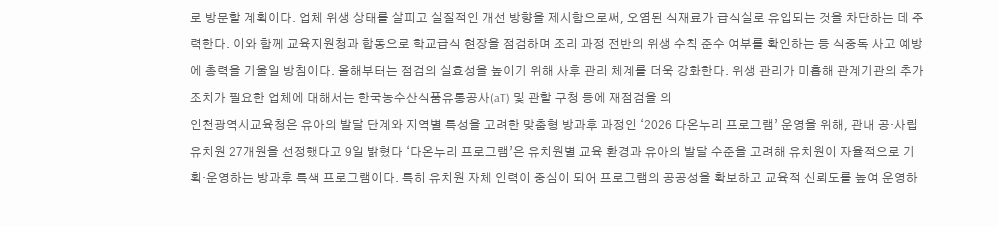로 방문할 계획이다. 업체 위생 상태를 살피고 실질적인 개선 방향을 제시함으로써, 오염된 식재료가 급식실로 유입되는 것을 차단하는 데 주력한다. 이와 함께 교육지원청과 합동으로 학교급식 현장을 점검하며 조리 과정 전반의 위생 수칙 준수 여부를 확인하는 등 식중독 사고 예방에 총력을 기울일 방침이다. 올해부터는 점검의 실효성을 높이기 위해 사후 관리 체계를 더욱 강화한다. 위생 관리가 미흡해 관계기관의 추가 조치가 필요한 업체에 대해서는 한국농수산식품유통공사(aT) 및 관할 구청 등에 재점검을 의
인천광역시교육청은 유아의 발달 단계와 지역별 특성을 고려한 맞춤형 방과후 과정인 ‘2026 다온누리 프로그램’ 운영을 위해, 관내 공·사립 유치원 27개원을 선정했다고 9일 밝혔다 ‘다온누리 프로그램’은 유치원별 교육 환경과 유아의 발달 수준을 고려해 유치원이 자율적으로 기획·운영하는 방과후 특색 프로그램이다. 특히 유치원 자체 인력이 중심이 되어 프로그램의 공공성을 확보하고 교육적 신뢰도를 높여 운영하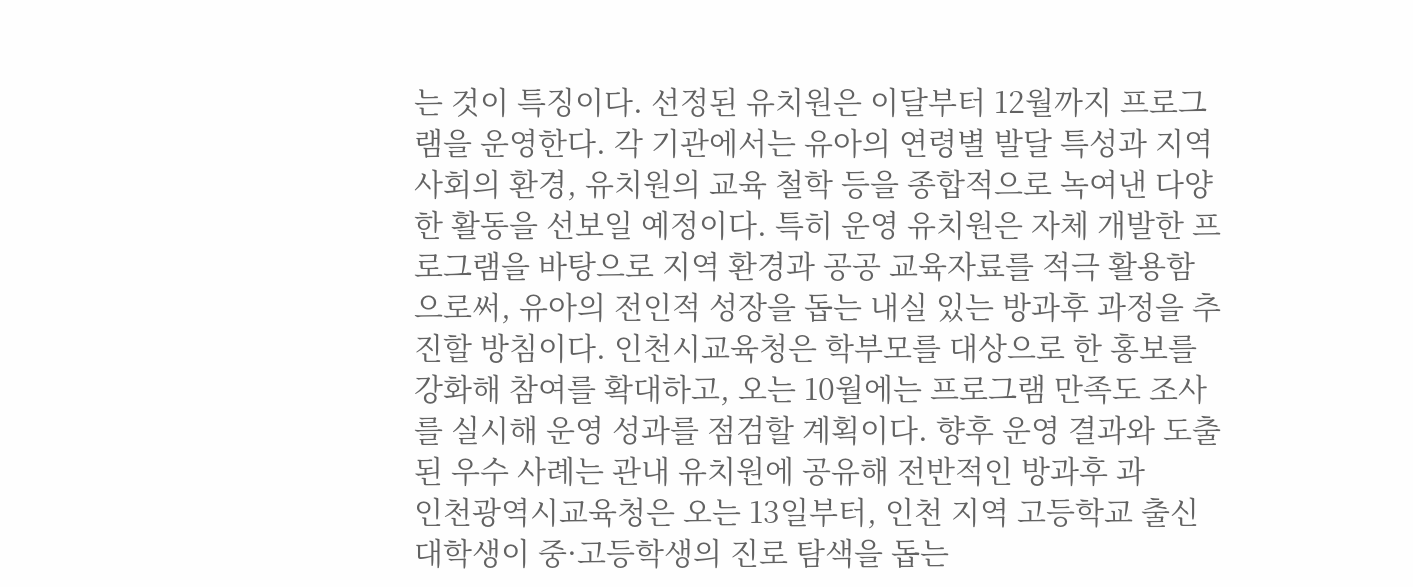는 것이 특징이다. 선정된 유치원은 이달부터 12월까지 프로그램을 운영한다. 각 기관에서는 유아의 연령별 발달 특성과 지역 사회의 환경, 유치원의 교육 철학 등을 종합적으로 녹여낸 다양한 활동을 선보일 예정이다. 특히 운영 유치원은 자체 개발한 프로그램을 바탕으로 지역 환경과 공공 교육자료를 적극 활용함으로써, 유아의 전인적 성장을 돕는 내실 있는 방과후 과정을 추진할 방침이다. 인천시교육청은 학부모를 대상으로 한 홍보를 강화해 참여를 확대하고, 오는 10월에는 프로그램 만족도 조사를 실시해 운영 성과를 점검할 계획이다. 향후 운영 결과와 도출된 우수 사례는 관내 유치원에 공유해 전반적인 방과후 과
인천광역시교육청은 오는 13일부터, 인천 지역 고등학교 출신 대학생이 중·고등학생의 진로 탐색을 돕는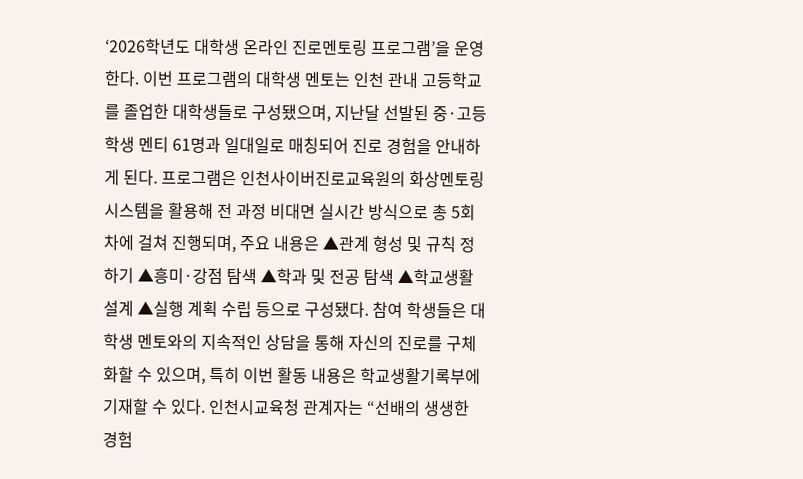‘2026학년도 대학생 온라인 진로멘토링 프로그램’을 운영한다. 이번 프로그램의 대학생 멘토는 인천 관내 고등학교를 졸업한 대학생들로 구성됐으며, 지난달 선발된 중·고등학생 멘티 61명과 일대일로 매칭되어 진로 경험을 안내하게 된다. 프로그램은 인천사이버진로교육원의 화상멘토링 시스템을 활용해 전 과정 비대면 실시간 방식으로 총 5회차에 걸쳐 진행되며, 주요 내용은 ▲관계 형성 및 규칙 정하기 ▲흥미·강점 탐색 ▲학과 및 전공 탐색 ▲학교생활 설계 ▲실행 계획 수립 등으로 구성됐다. 참여 학생들은 대학생 멘토와의 지속적인 상담을 통해 자신의 진로를 구체화할 수 있으며, 특히 이번 활동 내용은 학교생활기록부에 기재할 수 있다. 인천시교육청 관계자는 “선배의 생생한 경험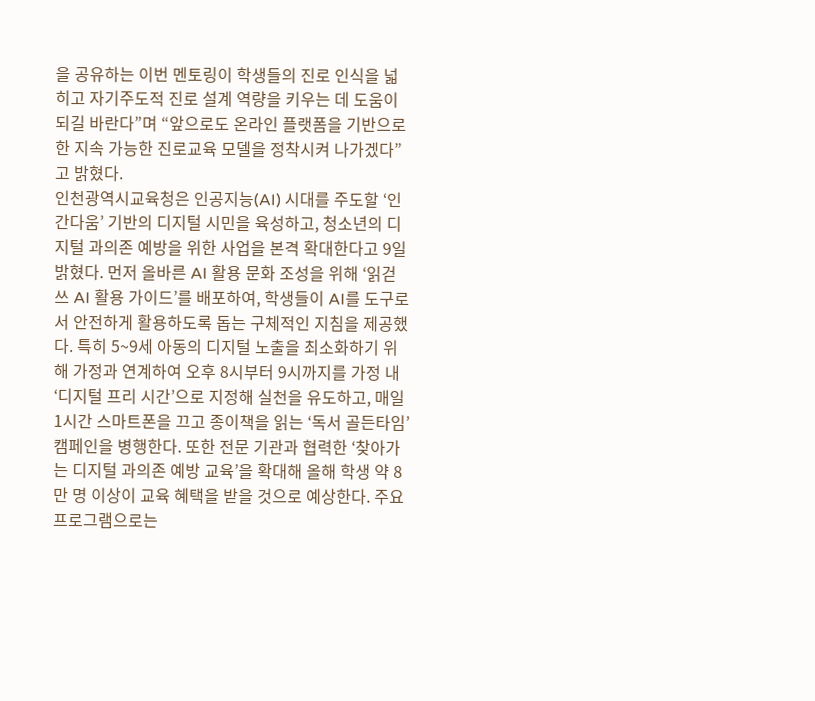을 공유하는 이번 멘토링이 학생들의 진로 인식을 넓히고 자기주도적 진로 설계 역량을 키우는 데 도움이 되길 바란다”며 “앞으로도 온라인 플랫폼을 기반으로 한 지속 가능한 진로교육 모델을 정착시켜 나가겠다”고 밝혔다.
인천광역시교육청은 인공지능(AI) 시대를 주도할 ‘인간다움’ 기반의 디지털 시민을 육성하고, 청소년의 디지털 과의존 예방을 위한 사업을 본격 확대한다고 9일 밝혔다. 먼저 올바른 AI 활용 문화 조성을 위해 ‘읽걷쓰 AI 활용 가이드’를 배포하여, 학생들이 AI를 도구로서 안전하게 활용하도록 돕는 구체적인 지침을 제공했다. 특히 5~9세 아동의 디지털 노출을 최소화하기 위해 가정과 연계하여 오후 8시부터 9시까지를 가정 내 ‘디지털 프리 시간’으로 지정해 실천을 유도하고, 매일 1시간 스마트폰을 끄고 종이책을 읽는 ‘독서 골든타임’ 캠페인을 병행한다. 또한 전문 기관과 협력한 ‘찾아가는 디지털 과의존 예방 교육’을 확대해 올해 학생 약 8만 명 이상이 교육 혜택을 받을 것으로 예상한다. 주요 프로그램으로는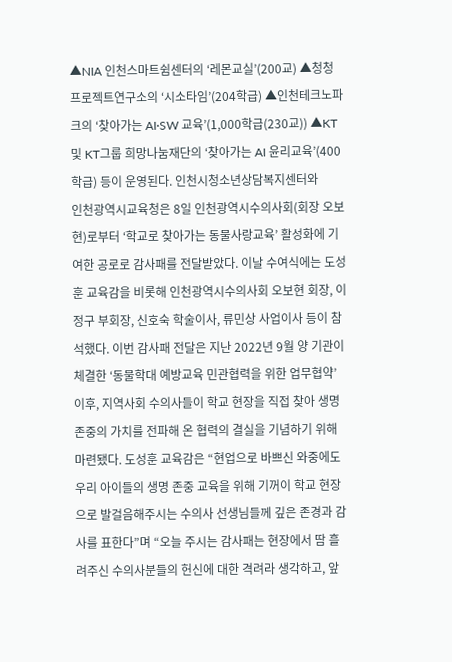▲NIA 인천스마트쉼센터의 ‘레몬교실’(200교) ▲청청프로젝트연구소의 ‘시소타임’(204학급) ▲인천테크노파크의 ‘찾아가는 AI·SW 교육’(1,000학급(230교)) ▲KT 및 KT그룹 희망나눔재단의 ‘찾아가는 AI 윤리교육’(400학급) 등이 운영된다. 인천시청소년상담복지센터와
인천광역시교육청은 8일 인천광역시수의사회(회장 오보현)로부터 ‘학교로 찾아가는 동물사랑교육’ 활성화에 기여한 공로로 감사패를 전달받았다. 이날 수여식에는 도성훈 교육감을 비롯해 인천광역시수의사회 오보현 회장, 이정구 부회장, 신호숙 학술이사, 류민상 사업이사 등이 참석했다. 이번 감사패 전달은 지난 2022년 9월 양 기관이 체결한 ‘동물학대 예방교육 민관협력을 위한 업무협약’ 이후, 지역사회 수의사들이 학교 현장을 직접 찾아 생명 존중의 가치를 전파해 온 협력의 결실을 기념하기 위해 마련됐다. 도성훈 교육감은 “현업으로 바쁘신 와중에도 우리 아이들의 생명 존중 교육을 위해 기꺼이 학교 현장으로 발걸음해주시는 수의사 선생님들께 깊은 존경과 감사를 표한다”며 “오늘 주시는 감사패는 현장에서 땀 흘려주신 수의사분들의 헌신에 대한 격려라 생각하고, 앞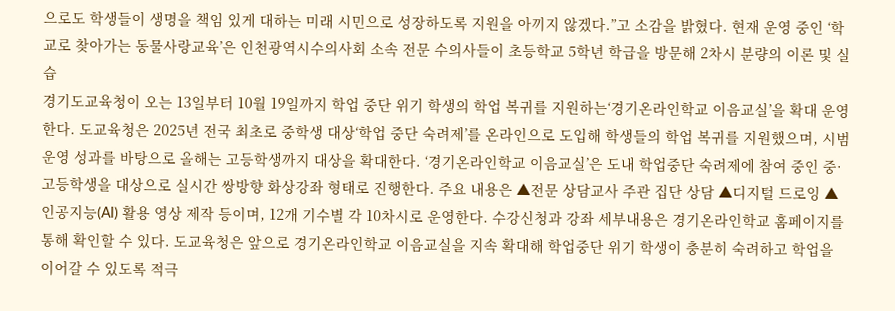으로도 학생들이 생명을 책임 있게 대하는 미래 시민으로 성장하도록 지원을 아끼지 않겠다.”고 소감을 밝혔다. 현재 운영 중인 ‘학교로 찾아가는 동물사랑교육’은 인천광역시수의사회 소속 전문 수의사들이 초등학교 5학년 학급을 방문해 2차시 분량의 이론 및 실습
경기도교육청이 오는 13일부터 10월 19일까지 학업 중단 위기 학생의 학업 복귀를 지원하는‘경기온라인학교 이음교실’을 확대 운영한다. 도교육청은 2025년 전국 최초로 중학생 대상‘학업 중단 숙려제’를 온라인으로 도입해 학생들의 학업 복귀를 지원했으며, 시범 운영 성과를 바탕으로 올해는 고등학생까지 대상을 확대한다. ‘경기온라인학교 이음교실’은 도내 학업중단 숙려제에 참여 중인 중·고등학생을 대상으로 실시간 쌍방향 화상강좌 형태로 진행한다. 주요 내용은 ▲전문 상담교사 주관 집단 상담 ▲디지털 드로잉 ▲인공지능(AI) 활용 영상 제작 등이며, 12개 기수별 각 10차시로 운영한다. 수강신청과 강좌 세부내용은 경기온라인학교 홈페이지를 통해 확인할 수 있다. 도교육청은 앞으로 경기온라인학교 이음교실을 지속 확대해 학업중단 위기 학생이 충분히 숙려하고 학업을 이어갈 수 있도록 적극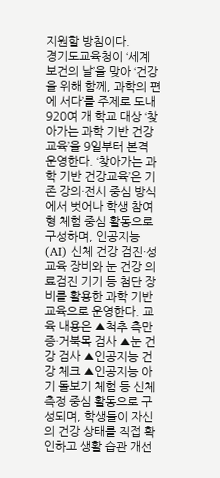지원할 방침이다.
경기도교육청이 ‘세계 보건의 날’을 맞아 ‘건강을 위해 함께, 과학의 편에 서다’를 주제로 도내 920여 개 학교 대상 ‘찾아가는 과학 기반 건강교육’을 9일부터 본격 운영한다. ‘찾아가는 과학 기반 건강교육’은 기존 강의·전시 중심 방식에서 벗어나 학생 참여형 체험 중심 활동으로 구성하며, 인공지능(AI) 신체 건강 검진·성교육 장비와 눈 건강 의료검진 기기 등 첨단 장비를 활용한 과학 기반 교육으로 운영한다. 교육 내용은 ▲척추 측만증·거북목 검사 ▲눈 건강 검사 ▲인공지능 건강 체크 ▲인공지능 아기 돌보기 체험 등 신체 측정 중심 활동으로 구성되며, 학생들이 자신의 건강 상태를 직접 확인하고 생활 습관 개선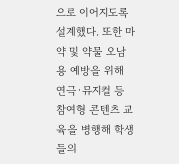으로 이어지도록 설계했다. 또한 마약 및 약물 오남용 예방을 위해 연극·뮤지컬 등 참여형 콘텐츠 교육을 병행해 학생들의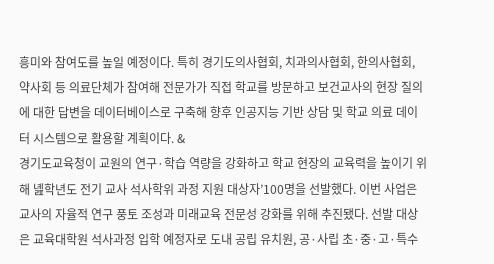흥미와 참여도를 높일 예정이다. 특히 경기도의사협회, 치과의사협회, 한의사협회, 약사회 등 의료단체가 참여해 전문가가 직접 학교를 방문하고 보건교사의 현장 질의에 대한 답변을 데이터베이스로 구축해 향후 인공지능 기반 상담 및 학교 의료 데이터 시스템으로 활용할 계획이다. &
경기도교육청이 교원의 연구·학습 역량을 강화하고 학교 현장의 교육력을 높이기 위해 녪학년도 전기 교사 석사학위 과정 지원 대상자’100명을 선발했다. 이번 사업은 교사의 자율적 연구 풍토 조성과 미래교육 전문성 강화를 위해 추진됐다. 선발 대상은 교육대학원 석사과정 입학 예정자로 도내 공립 유치원, 공·사립 초·중·고·특수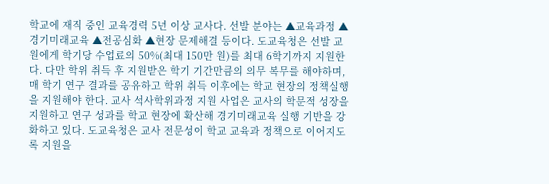학교에 재직 중인 교육경력 5년 이상 교사다. 선발 분야는 ▲교육과정 ▲경기미래교육 ▲전공심화 ▲현장 문제해결 등이다. 도교육청은 선발 교원에게 학기당 수업료의 50%(최대 150만 원)를 최대 6학기까지 지원한다. 다만 학위 취득 후 지원받은 학기 기간만큼의 의무 복무를 해야하며, 매 학기 연구 결과를 공유하고 학위 취득 이후에는 학교 현장의 정책실행을 지원해야 한다. 교사 석사학위과정 지원 사업은 교사의 학문적 성장을 지원하고 연구 성과를 학교 현장에 확산해 경기미래교육 실행 기반을 강화하고 있다. 도교육청은 교사 전문성이 학교 교육과 정책으로 이어지도록 지원을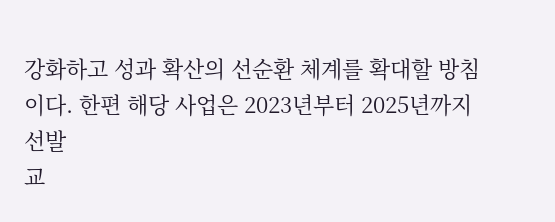강화하고 성과 확산의 선순환 체계를 확대할 방침이다. 한편 해당 사업은 2023년부터 2025년까지 선발
교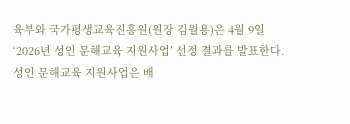육부와 국가평생교육진흥원(원장 김월용)은 4월 9일 ‘2026년 성인 문해교육 지원사업’ 선정 결과를 발표한다. 성인 문해교육 지원사업은 배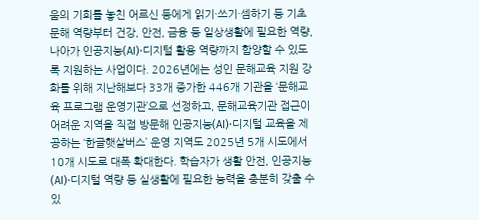움의 기회를 놓친 어르신 등에게 읽기·쓰기·셈하기 등 기초 문해 역량부터 건강, 안전, 금융 등 일상생활에 필요한 역량, 나아가 인공지능(AI)·디지털 활용 역량까지 함양할 수 있도록 지원하는 사업이다. 2026년에는 성인 문해교육 지원 강화를 위해 지난해보다 33개 증가한 446개 기관을 ‘문해교육 프로그램 운영기관’으로 선정하고, 문해교육기관 접근이 어려운 지역을 직접 방문해 인공지능(AI)·디지털 교육을 제공하는 ‘한글햇살버스’ 운영 지역도 2025년 5개 시도에서 10개 시도로 대폭 확대한다. 학습자가 생활 안전, 인공지능(AI)·디지털 역량 등 실생활에 필요한 능력을 충분히 갖출 수 있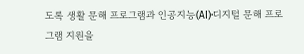도록 생활 문해 프로그램과 인공지능(AI)·디지털 문해 프로그램 지원을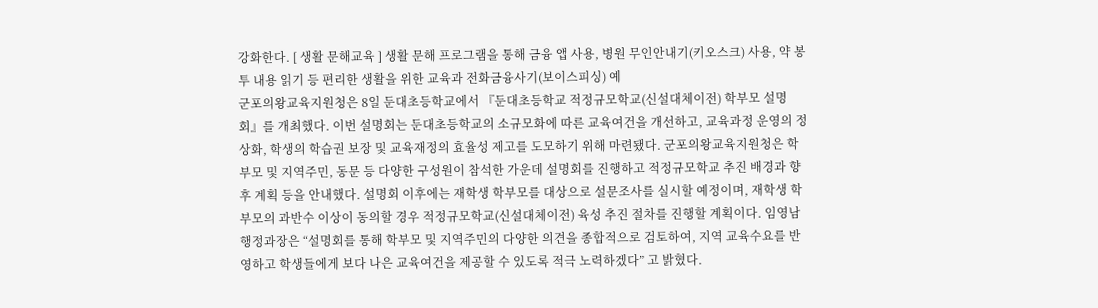강화한다. [ 생활 문해교육 ] 생활 문해 프로그램을 통해 금융 앱 사용, 병원 무인안내기(키오스크) 사용, 약 봉투 내용 읽기 등 편리한 생활을 위한 교육과 전화금융사기(보이스피싱) 예
군포의왕교육지원청은 8일 둔대초등학교에서 『둔대초등학교 적정규모학교(신설대체이전) 학부모 설명회』를 개최했다. 이번 설명회는 둔대초등학교의 소규모화에 따른 교육여건을 개선하고, 교육과정 운영의 정상화, 학생의 학습권 보장 및 교육재정의 효율성 제고를 도모하기 위해 마련됐다. 군포의왕교육지원청은 학부모 및 지역주민, 동문 등 다양한 구성원이 참석한 가운데 설명회를 진행하고 적정규모학교 추진 배경과 향후 계획 등을 안내했다. 설명회 이후에는 재학생 학부모를 대상으로 설문조사를 실시할 예정이며, 재학생 학부모의 과반수 이상이 동의할 경우 적정규모학교(신설대체이전) 육성 추진 절차를 진행할 계획이다. 임영남 행정과장은 “설명회를 통해 학부모 및 지역주민의 다양한 의견을 종합적으로 검토하여, 지역 교육수요를 반영하고 학생들에게 보다 나은 교육여건을 제공할 수 있도록 적극 노력하겠다” 고 밝혔다.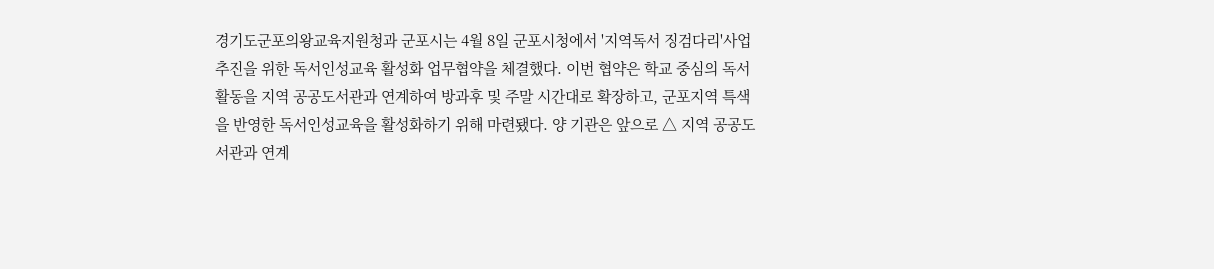경기도군포의왕교육지원청과 군포시는 4월 8일 군포시청에서 '지역독서 징검다리'사업 추진을 위한 독서인성교육 활성화 업무협약을 체결했다. 이번 협약은 학교 중심의 독서활동을 지역 공공도서관과 연계하여 방과후 및 주말 시간대로 확장하고, 군포지역 특색을 반영한 독서인성교육을 활성화하기 위해 마련됐다. 양 기관은 앞으로 △ 지역 공공도서관과 연계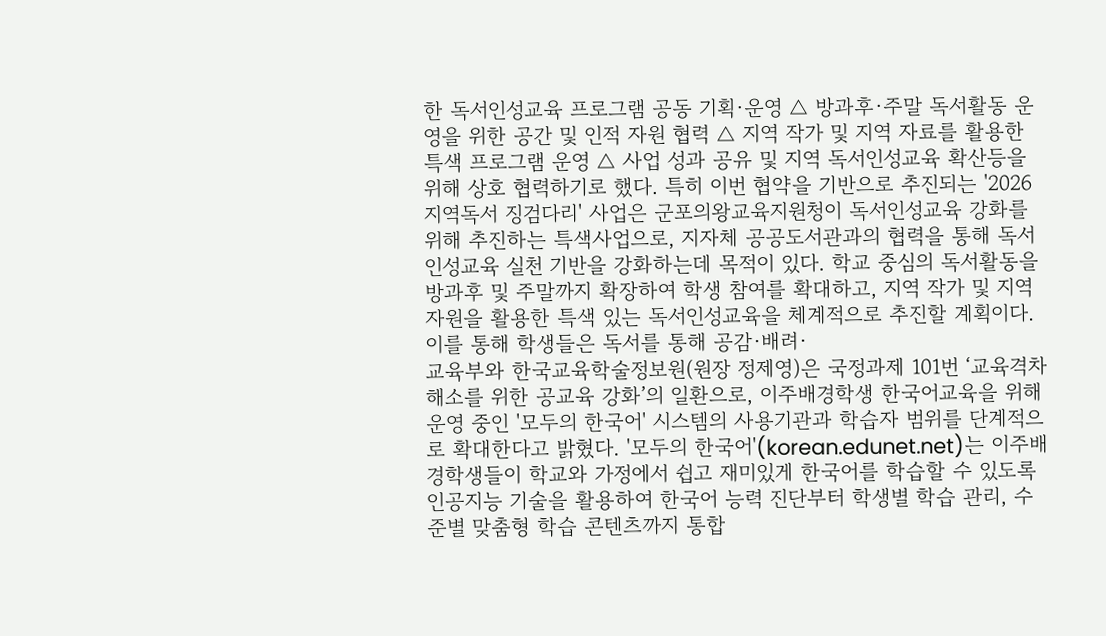한 독서인성교육 프로그램 공동 기획·운영 △ 방과후·주말 독서활동 운영을 위한 공간 및 인적 자원 협력 △ 지역 작가 및 지역 자료를 활용한 특색 프로그램 운영 △ 사업 성과 공유 및 지역 독서인성교육 확산등을 위해 상호 협력하기로 했다. 특히 이번 협약을 기반으로 추진되는 '2026 지역독서 징검다리' 사업은 군포의왕교육지원청이 독서인성교육 강화를 위해 추진하는 특색사업으로, 지자체 공공도서관과의 협력을 통해 독서인성교육 실천 기반을 강화하는데 목적이 있다. 학교 중심의 독서활동을 방과후 및 주말까지 확장하여 학생 참여를 확대하고, 지역 작가 및 지역 자원을 활용한 특색 있는 독서인성교육을 체계적으로 추진할 계획이다. 이를 통해 학생들은 독서를 통해 공감·배려·
교육부와 한국교육학술정보원(원장 정제영)은 국정과제 101번 ‘교육격차 해소를 위한 공교육 강화’의 일환으로, 이주배경학생 한국어교육을 위해 운영 중인 '모두의 한국어' 시스템의 사용기관과 학습자 범위를 단계적으로 확대한다고 밝혔다. '모두의 한국어'(korean.edunet.net)는 이주배경학생들이 학교와 가정에서 쉽고 재미있게 한국어를 학습할 수 있도록 인공지능 기술을 활용하여 한국어 능력 진단부터 학생별 학습 관리, 수준별 맞춤형 학습 콘텐츠까지 통합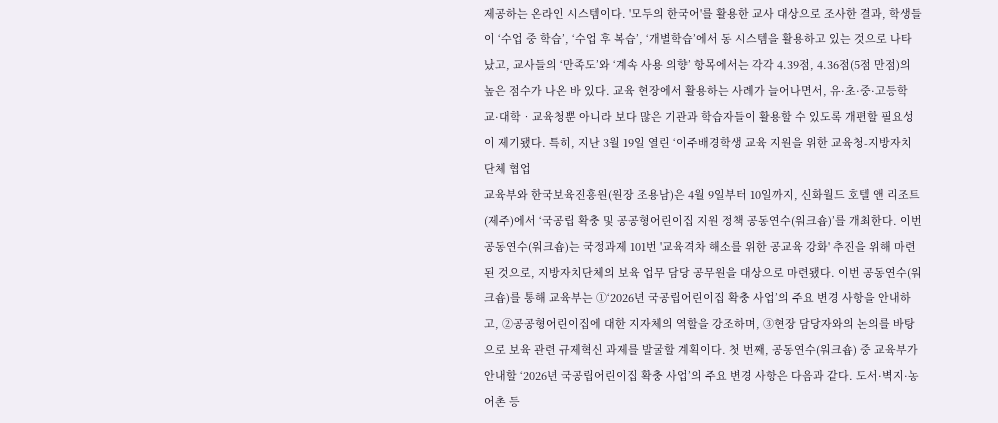제공하는 온라인 시스템이다. '모두의 한국어'를 활용한 교사 대상으로 조사한 결과, 학생들이 ‘수업 중 학습’, ‘수업 후 복습’, ‘개별학습’에서 동 시스템을 활용하고 있는 것으로 나타났고, 교사들의 ‘만족도’와 ‘계속 사용 의향’ 항목에서는 각각 4.39점, 4.36점(5점 만점)의 높은 점수가 나온 바 있다. 교육 현장에서 활용하는 사례가 늘어나면서, 유·초·중·고등학교·대학‧교육청뿐 아니라 보다 많은 기관과 학습자들이 활용할 수 있도록 개편할 필요성이 제기됐다. 특히, 지난 3월 19일 열린 ‘이주배경학생 교육 지원을 위한 교육청-지방자치단체 협업
교육부와 한국보육진흥원(원장 조용남)은 4월 9일부터 10일까지, 신화월드 호텔 앤 리조트(제주)에서 ‘국공립 확충 및 공공형어린이집 지원 정책 공동연수(워크숍)’를 개최한다. 이번 공동연수(워크숍)는 국정과제 101번 '교육격차 해소를 위한 공교육 강화' 추진을 위해 마련된 것으로, 지방자치단체의 보육 업무 담당 공무원을 대상으로 마련됐다. 이번 공동연수(워크숍)를 통해 교육부는 ①‘2026년 국공립어린이집 확충 사업’의 주요 변경 사항을 안내하고, ②공공형어린이집에 대한 지자체의 역할을 강조하며, ③현장 담당자와의 논의를 바탕으로 보육 관련 규제혁신 과제를 발굴할 계획이다. 첫 번째, 공동연수(워크숍) 중 교육부가 안내할 ‘2026년 국공립어린이집 확충 사업’의 주요 변경 사항은 다음과 같다. 도서·벽지·농어촌 등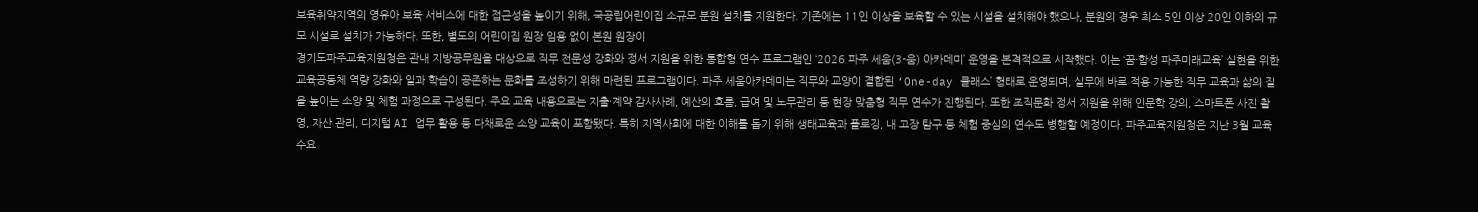보육취약지역의 영유아 보육 서비스에 대한 접근성을 높이기 위해, 국공립어린이집 소규모 분원 설치를 지원한다. 기존에는 11인 이상을 보육할 수 있는 시설을 설치해야 했으나, 분원의 경우 최소 5인 이상 20인 이하의 규모 시설로 설치가 가능하다. 또한, 별도의 어린이집 원장 임용 없이 본원 원장이
경기도파주교육지원청은 관내 지방공무원을 대상으로 직무 전문성 강화와 정서 지원을 위한 통합형 연수 프로그램인 ‘2026 파주 세움(3-움) 아카데미’ 운영을 본격적으로 시작했다. 이는 ‘꿈·함성 파주미래교육’ 실현을 위한 교육공동체 역량 강화와 일과 학습이 공존하는 문화를 조성하기 위해 마련된 프로그램이다. 파주 세움아카데미는 직무와 교양이 결합된 ‘One-day 클래스’ 형태로 운영되며, 실무에 바로 적용 가능한 직무 교육과 삶의 질을 높이는 소양 및 체험 과정으로 구성된다. 주요 교육 내용으로는 지출·계약 감사사례, 예산의 흐름, 급여 및 노무관리 등 현장 맞춤형 직무 연수가 진행된다. 또한 조직문화 정서 지원을 위해 인문학 강의, 스마트폰 사진 촬영, 자산 관리, 디지털 AI 업무 활용 등 다채로운 소양 교육이 포함됐다. 특히 지역사회에 대한 이해를 돕기 위해 생태교육과 플로깅, 내 고장 탐구 등 체험 중심의 연수도 병행할 예정이다. 파주교육지원청은 지난 3월 교육 수요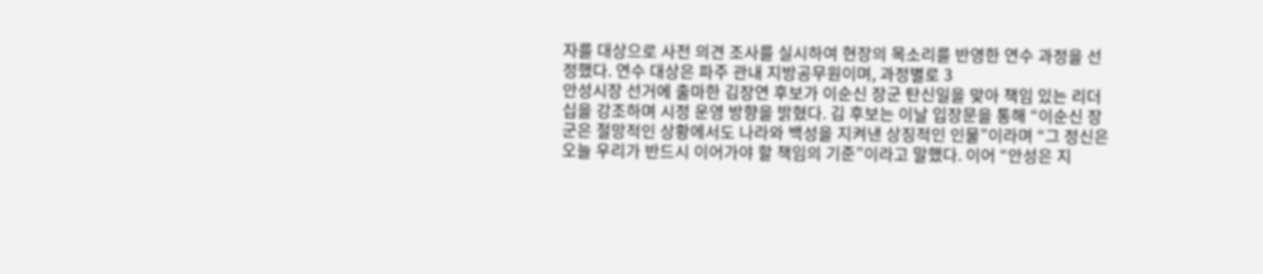자를 대상으로 사전 의견 조사를 실시하여 현장의 목소리를 반영한 연수 과정을 선정했다. 연수 대상은 파주 관내 지방공무원이며, 과정별로 3
안성시장 선거에 출마한 김장연 후보가 이순신 장군 탄신일을 맞아 책임 있는 리더십을 강조하며 시정 운영 방향을 밝혔다. 김 후보는 이날 입장문을 통해 “이순신 장군은 절망적인 상황에서도 나라와 백성을 지켜낸 상징적인 인물”이라며 “그 정신은 오늘 우리가 반드시 이어가야 할 책임의 기준”이라고 말했다. 이어 “안성은 지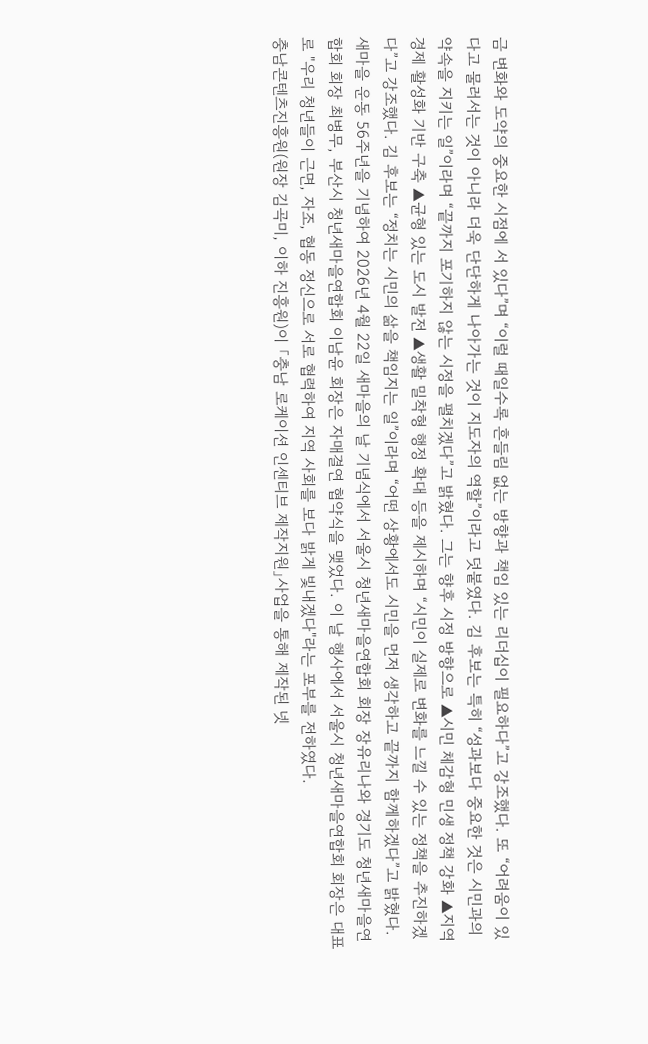금 변화와 도약의 중요한 시점에 서 있다”며 “이럴 때일수록 흔들림 없는 방향과 책임 있는 리더십이 필요하다”고 강조했다. 또 “어려움이 있다고 물러서는 것이 아니라 더욱 단단하게 나아가는 것이 지도자의 역할”이라고 덧붙였다. 김 후보는 특히 “성과보다 중요한 것은 시민과의 약속을 지키는 일”이라며 “끝까지 포기하지 않는 시정을 펼치겠다”고 밝혔다. 그는 향후 시정 방향으로 ▲시민 체감형 민생 정책 강화 ▲지역 경제 활성화 기반 구축 ▲균형 있는 도시 발전 ▲생활 밀착형 행정 확대 등을 제시하며 “시민이 실제로 변화를 느낄 수 있는 정책을 추진하겠다”고 강조했다. 김 후보는 “정치는 시민의 삶을 책임지는 일”이라며 “어떤 상황에서도 시민을 먼저 생각하고 끝까지 함께하겠다”고 밝혔다.
새마을 운동 56주년을 기념하여 2026년 4월 22일 새마을의 날 기념식에서 서울시 청년새마을연합회 회장 장유리나와 경기도 청년새마을연합회 회장 최병무, 부산시 청년새마을연합회 이남윤 회장은 자매결연 협약식을 맺었다. 이 날 행사에서 서울시 청년새마을연합회 회장은 대표로 "우리 청년들이 근면, 자조, 협동 정신으로 서로 협력하여 지역 사회를 보다 밝게 빛내겠다"라는 포부를 전하였다.
충남콘텐츠진흥원(원장 김곡미, 이하 진흥원)이 「충남 로케이션 인센티브 제작지원」사업을 통해 제작된 넷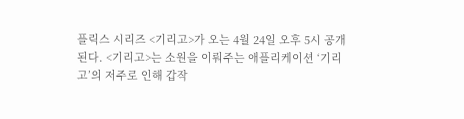플릭스 시리즈 <기리고>가 오는 4월 24일 오후 5시 공개된다. <기리고>는 소원을 이뤄주는 애플리케이션 ‘기리고’의 저주로 인해 갑작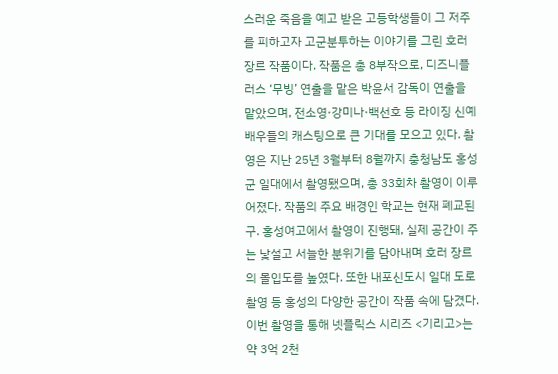스러운 죽음을 예고 받은 고등학생들이 그 저주를 피하고자 고군분투하는 이야기를 그린 호러 장르 작품이다. 작품은 총 8부작으로, 디즈니플러스 ‘무빙’ 연출을 맡은 박윤서 감독이 연출을 맡았으며, 전소영·강미나·백선호 등 라이징 신예 배우들의 캐스팅으로 큰 기대를 모으고 있다. 촬영은 지난 25년 3월부터 8월까지 충청남도 홍성군 일대에서 촬영됐으며, 총 33회차 촬영이 이루어졌다. 작품의 주요 배경인 학교는 현재 폐교된 구. 홍성여고에서 촬영이 진행돼, 실제 공간이 주는 낯설고 서늘한 분위기를 담아내며 호러 장르의 몰입도를 높였다. 또한 내포신도시 일대 도로 촬영 등 홍성의 다양한 공간이 작품 속에 담겼다. 이번 촬영을 통해 넷플릭스 시리즈 <기리고>는 약 3억 2천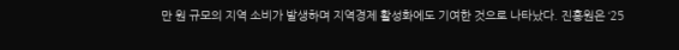만 원 규모의 지역 소비가 발생하며 지역경제 활성화에도 기여한 것으로 나타났다. 진흥원은 ‘25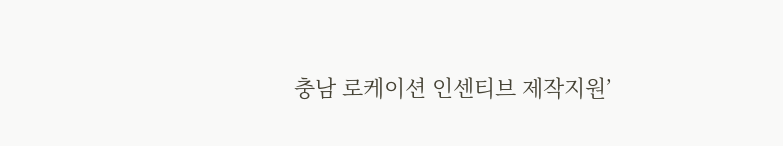충남 로케이션 인센티브 제작지원’